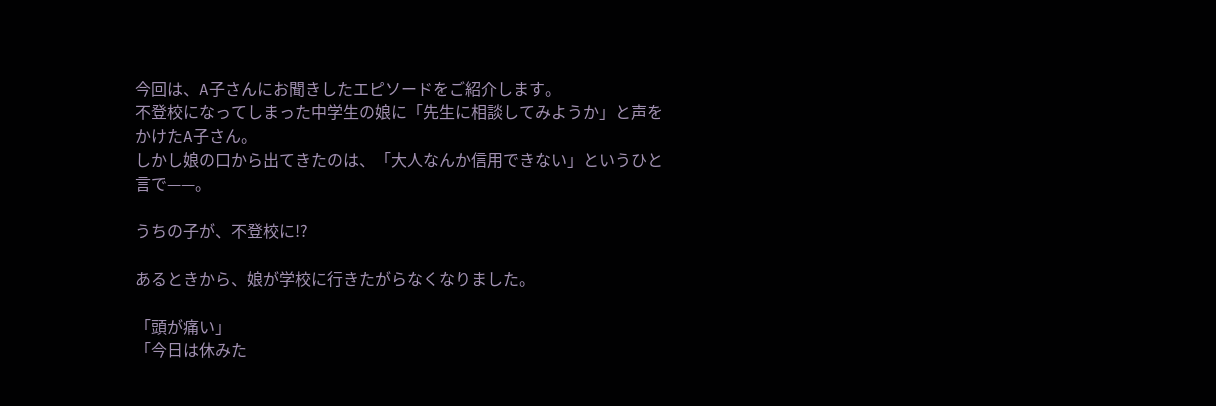今回は、A子さんにお聞きしたエピソードをご紹介します。
不登校になってしまった中学生の娘に「先生に相談してみようか」と声をかけたA子さん。
しかし娘の口から出てきたのは、「大人なんか信用できない」というひと言で——。

うちの子が、不登校に!?

あるときから、娘が学校に行きたがらなくなりました。

「頭が痛い」
「今日は休みた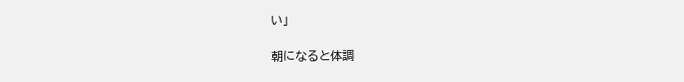い」

朝になると体調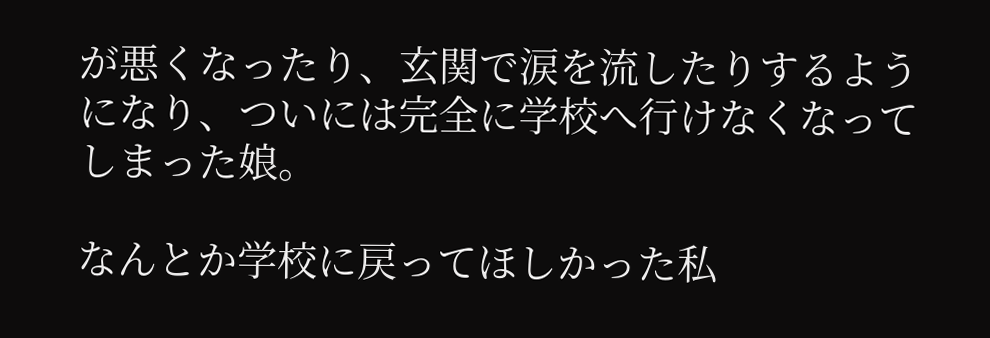が悪くなったり、玄関で涙を流したりするようになり、ついには完全に学校へ行けなくなってしまった娘。

なんとか学校に戻ってほしかった私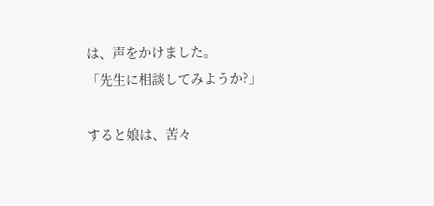は、声をかけました。
「先生に相談してみようか?」

すると娘は、苦々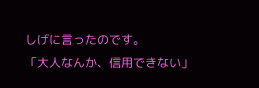しげに言ったのです。
「大人なんか、信用できない」